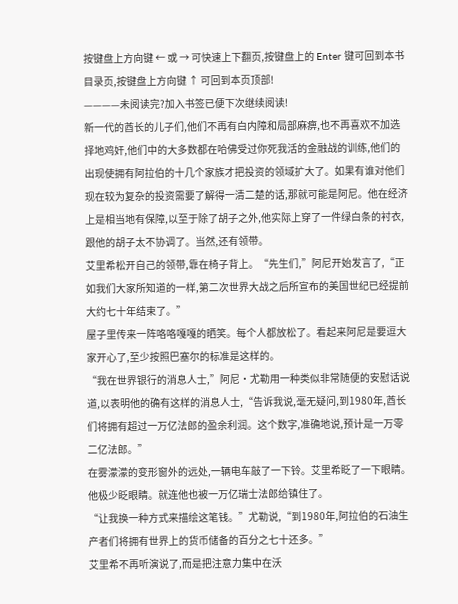按键盘上方向键 ← 或 → 可快速上下翻页,按键盘上的 Enter 键可回到本书目录页,按键盘上方向键 ↑ 可回到本页顶部!
————未阅读完?加入书签已便下次继续阅读!
新一代的酋长的儿子们,他们不再有白内障和局部麻痹,也不再喜欢不加选择地鸡奸,他们中的大多数都在哈佛受过你死我活的金融战的训练,他们的出现使拥有阿拉伯的十几个家族才把投资的领域扩大了。如果有谁对他们现在较为复杂的投资需要了解得一清二楚的话,那就可能是阿尼。他在经济上是相当地有保障,以至于除了胡子之外,他实际上穿了一件绿白条的衬衣,跟他的胡子太不协调了。当然,还有领带。
艾里希松开自己的领带,靠在椅子背上。“先生们,”阿尼开始发言了,“正如我们大家所知道的一样,第二次世界大战之后所宣布的美国世纪已经提前大约七十年结束了。”
屋子里传来一阵咯咯嘎嘎的晒笑。每个人都放松了。看起来阿尼是要逗大家开心了,至少按照巴塞尔的标准是这样的。
“我在世界银行的消息人士,”阿尼·尤勒用一种类似非常随便的安慰话说道,以表明他的确有这样的消息人士,“告诉我说,毫无疑问,到1980年,酋长们将拥有超过一万亿法郎的盈余利润。这个数字,准确地说,预计是一万零二亿法郎。”
在雾濛濛的变形窗外的远处,一辆电车敲了一下铃。艾里希眨了一下眼睛。他极少眨眼睛。就连他也被一万亿瑞士法郎给镇住了。
“让我换一种方式来描绘这笔钱。”尤勒说,“到1980年,阿拉伯的石油生产者们将拥有世界上的货币储备的百分之七十还多。”
艾里希不再听演说了,而是把注意力集中在沃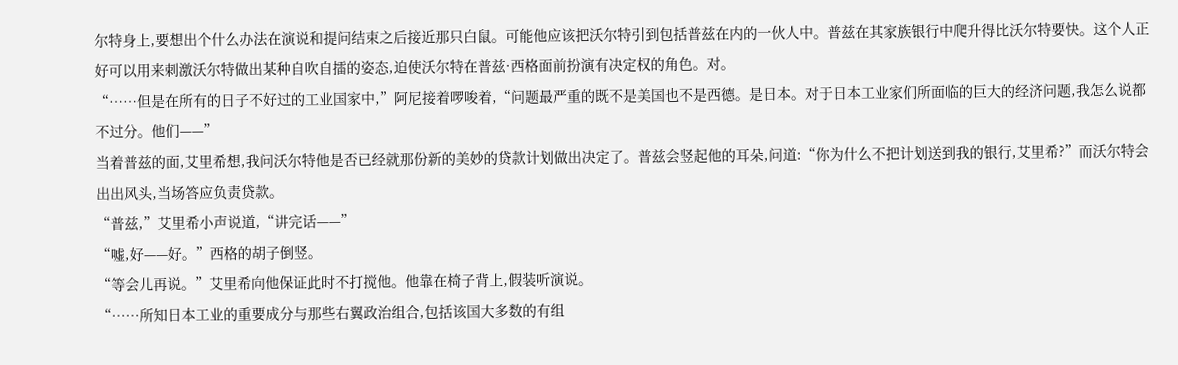尔特身上,要想出个什么办法在演说和提问结束之后接近那只白鼠。可能他应该把沃尔特引到包括普兹在内的一伙人中。普兹在其家族银行中爬升得比沃尔特要快。这个人正好可以用来刺激沃尔特做出某种自吹自擂的姿态,迫使沃尔特在普兹·西格面前扮演有决定权的角色。对。
“……但是在所有的日子不好过的工业国家中,”阿尼接着啰唆着,“问题最严重的既不是美国也不是西德。是日本。对于日本工业家们所面临的巨大的经济问题,我怎么说都不过分。他们——”
当着普兹的面,艾里希想,我问沃尔特他是否已经就那份新的美妙的贷款计划做出决定了。普兹会竖起他的耳朵,问道:“你为什么不把计划送到我的银行,艾里希?”而沃尔特会出出风头,当场答应负责贷款。
“普兹,”艾里希小声说道,“讲完话——”
“嘘,好——好。”西格的胡子倒竖。
“等会儿再说。”艾里希向他保证此时不打搅他。他靠在椅子背上,假装听演说。
“……所知日本工业的重要成分与那些右翼政治组合,包括该国大多数的有组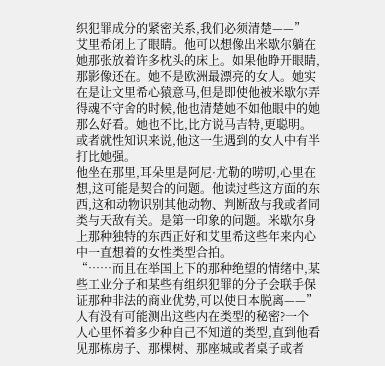织犯罪成分的紧密关系,我们必须清楚——”
艾里希闭上了眼睛。他可以想像出米歇尔躺在她那张放着许多枕头的床上。如果他睁开眼睛,那影像还在。她不是欧洲最漂亮的女人。她实在是让文里希心猿意马,但是即使他被米歇尔弄得魂不守舍的时候,他也清楚她不如他眼中的她那么好看。她也不比,比方说马吉特,更聪明。或者就性知识来说,他这一生遇到的女人中有半打比她强。
他坐在那里,耳朵里是阿尼·尤勒的唠叨,心里在想,这可能是契合的问题。他读过些这方面的东西,这和动物识别其他动物、判断敌与我或者同类与天敌有关。是第一印象的问题。米歇尔身上那种独特的东西正好和艾里希这些年来内心中一直想着的女性类型合拍。
“……而且在举国上下的那种绝望的情绪中,某些工业分子和某些有组织犯罪的分子会联手保证那种非法的商业优势,可以使日本脱离——”
人有没有可能测出这些内在类型的秘密?一个人心里怀着多少种自己不知道的类型,直到他看见那栋房子、那棵树、那座城或者桌子或者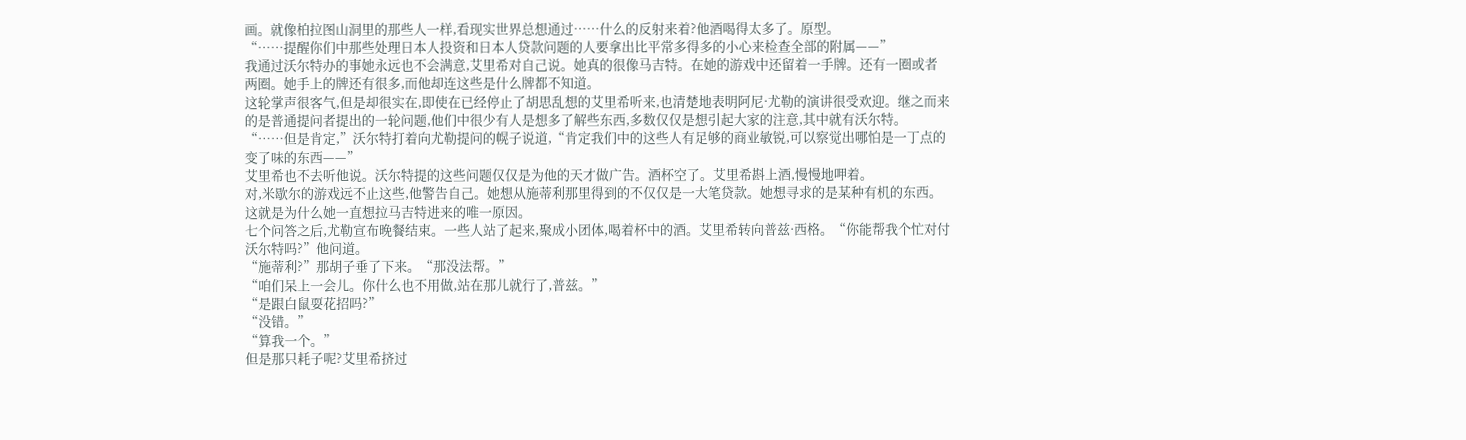画。就像柏拉图山洞里的那些人一样,看现实世界总想通过……什么的反射来着?他酒喝得太多了。原型。
“……提醒你们中那些处理日本人投资和日本人贷款问题的人要拿出比平常多得多的小心来检查全部的附属——”
我通过沃尔特办的事她永远也不会满意,艾里希对自己说。她真的很像马吉特。在她的游戏中还留着一手牌。还有一圈或者两圈。她手上的牌还有很多,而他却连这些是什么牌都不知道。
这轮掌声很客气,但是却很实在,即使在已经停止了胡思乱想的艾里希听来,也清楚地表明阿尼·尤勒的演讲很受欢迎。继之而来的是普通提问者提出的一轮问题,他们中很少有人是想多了解些东西,多数仅仅是想引起大家的注意,其中就有沃尔特。
“……但是肯定,”沃尔特打着向尤勒提问的幌子说道,“肯定我们中的这些人有足够的商业敏锐,可以察觉出哪怕是一丁点的变了味的东西——”
艾里希也不去听他说。沃尔特提的这些问题仅仅是为他的天才做广告。酒杯空了。艾里希斟上酒,慢慢地呷着。
对,米歇尔的游戏远不止这些,他警告自己。她想从施蒂利那里得到的不仅仅是一大笔贷款。她想寻求的是某种有机的东西。这就是为什么她一直想拉马吉特进来的唯一原因。
七个问答之后,尤勒宣布晚餐结束。一些人站了起来,聚成小团体,喝着杯中的酒。艾里希转向普兹·西格。“你能帮我个忙对付沃尔特吗?”他问道。
“施蒂利?”那胡子垂了下来。“那没法帮。”
“咱们呆上一会儿。你什么也不用做,站在那儿就行了,普兹。”
“是跟白鼠耍花招吗?”
“没错。”
“算我一个。”
但是那只耗子呢?艾里希挤过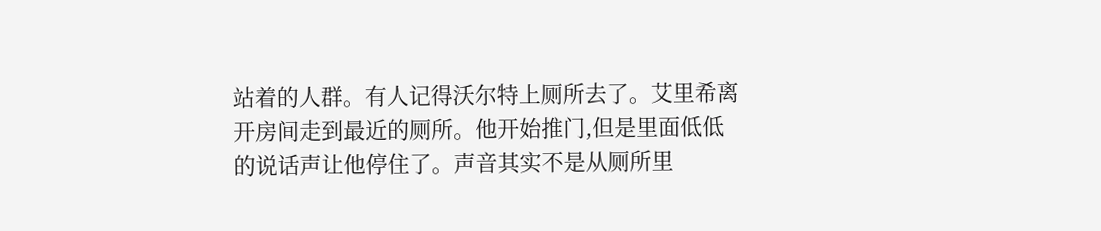站着的人群。有人记得沃尔特上厕所去了。艾里希离开房间走到最近的厕所。他开始推门,但是里面低低的说话声让他停住了。声音其实不是从厕所里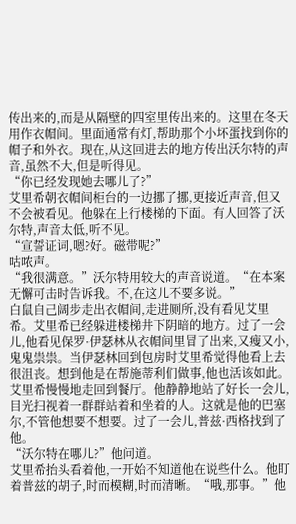传出来的,而是从隔壁的四室里传出来的。这里在冬天用作衣帽间。里面通常有灯,帮助那个小坏蛋找到你的帽子和外衣。现在,从这回进去的地方传出沃尔特的声音,虽然不大,但是听得见。
“你已经发现她去哪儿了?”
艾里希朝衣帽间柜台的一边挪了挪,更接近声音,但又不会被看见。他躲在上行楼梯的下面。有人回答了沃尔特,声音太低,听不见。
“宣誓证词,嗯?好。磁带呢?”
咕哝声。
“我很满意。”沃尔特用较大的声音说道。“在本案无懈可击时告诉我。不,在这儿不要多说。”
白鼠自己阔步走出衣帽间,走进厕所,没有看见艾里希。艾里希已经躲进楼梯井下阴暗的地方。过了一会儿,他看见保罗·伊瑟林从衣帽间里冒了出来,又瘦又小,鬼鬼祟祟。当伊瑟林回到包房时艾里希觉得他看上去很沮丧。想到他是在帮施蒂利们做事,他也活该如此。
艾里希慢慢地走回到餐厅。他静静地站了好长一会儿,目光扫视着一群群站着和坐着的人。这就是他的巴塞尔,不管他想要不想要。过了一会儿,普兹·西格找到了他。
“沃尔特在哪儿?”他问道。
艾里希抬头看着他,一开始不知道他在说些什么。他盯着普兹的胡子,时而模糊,时而清晰。“哦,那事。”他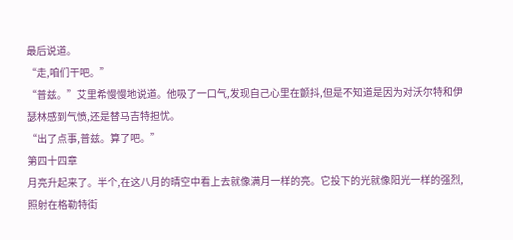最后说道。
“走,咱们干吧。”
“普兹。”艾里希慢慢地说道。他吸了一口气,发现自己心里在颤抖,但是不知道是因为对沃尔特和伊瑟林感到气愤,还是替马吉特担忧。
“出了点事,普兹。算了吧。”
第四十四章
月亮升起来了。半个,在这八月的晴空中看上去就像满月一样的亮。它投下的光就像阳光一样的强烈,照射在格勒特街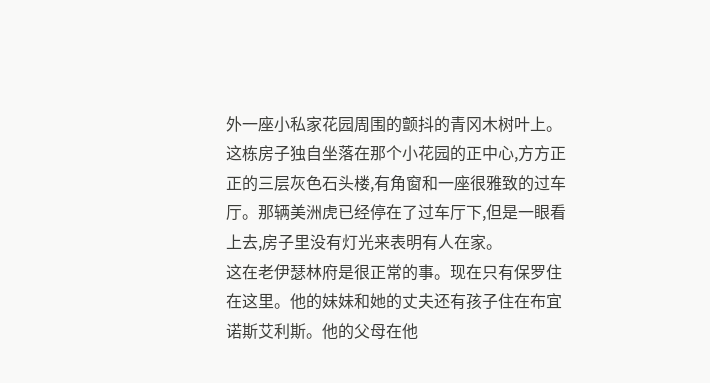外一座小私家花园周围的颤抖的青冈木树叶上。
这栋房子独自坐落在那个小花园的正中心,方方正正的三层灰色石头楼,有角窗和一座很雅致的过车厅。那辆美洲虎已经停在了过车厅下,但是一眼看上去,房子里没有灯光来表明有人在家。
这在老伊瑟林府是很正常的事。现在只有保罗住在这里。他的妹妹和她的丈夫还有孩子住在布宜诺斯艾利斯。他的父母在他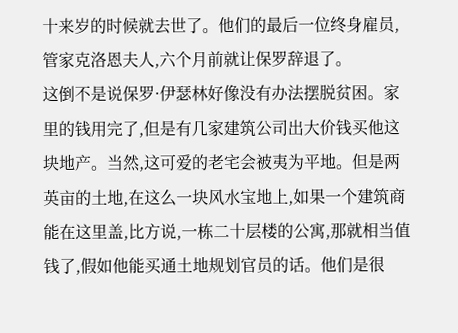十来岁的时候就去世了。他们的最后一位终身雇员,管家克洛恩夫人,六个月前就让保罗辞退了。
这倒不是说保罗·伊瑟林好像没有办法摆脱贫困。家里的钱用完了,但是有几家建筑公司出大价钱买他这块地产。当然,这可爱的老宅会被夷为平地。但是两英亩的土地,在这么一块风水宝地上,如果一个建筑商能在这里盖,比方说,一栋二十层楼的公寓,那就相当值钱了,假如他能买通土地规划官员的话。他们是很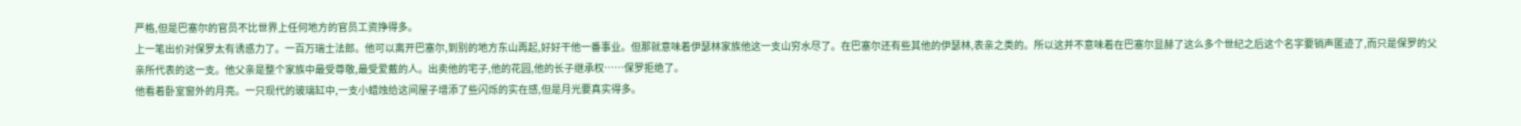严格,但是巴塞尔的官员不比世界上任何地方的官员工资挣得多。
上一笔出价对保罗太有诱惑力了。一百万瑞士法郎。他可以离开巴塞尔,到别的地方东山再起,好好干他一番事业。但那就意味着伊瑟林家族他这一支山穷水尽了。在巴塞尔还有些其他的伊瑟林,表亲之类的。所以这并不意味着在巴塞尔显赫了这么多个世纪之后这个名字要销声匿迹了,而只是保罗的父亲所代表的这一支。他父亲是整个家族中最受尊敬,最受爱戴的人。出卖他的宅子,他的花园,他的长子继承权……保罗拒绝了。
他看着卧室窗外的月亮。一只现代的玻璃缸中,一支小蜡烛给这间屋子增添了些闪烁的实在感,但是月光要真实得多。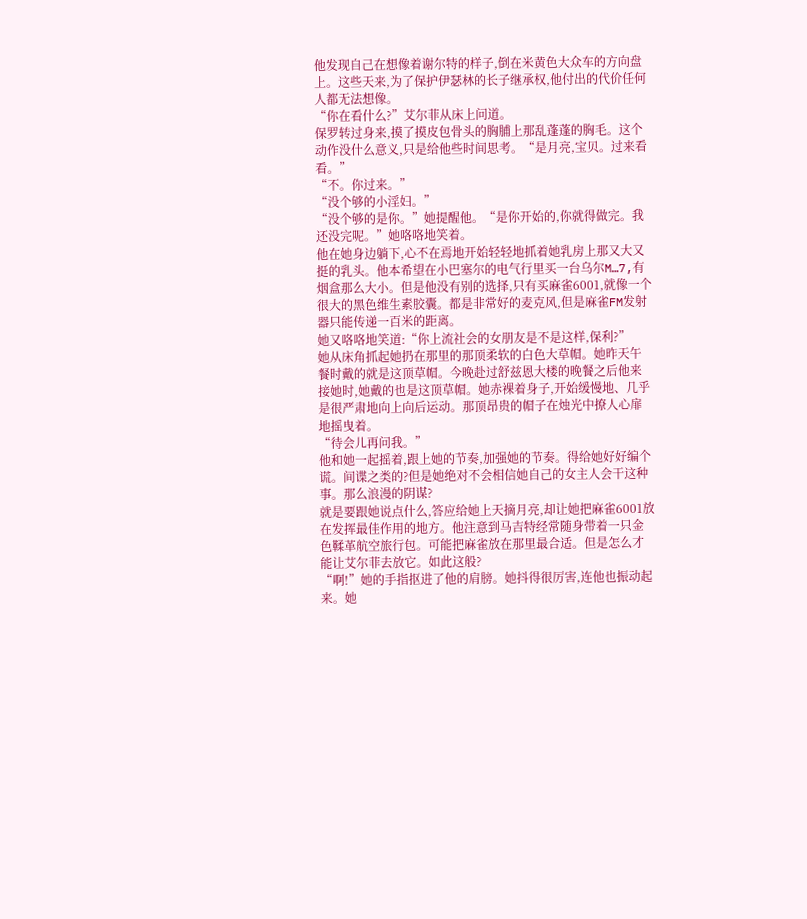他发现自己在想像着谢尔特的样子,倒在米黄色大众车的方向盘上。这些天来,为了保护伊瑟林的长子继承权,他付出的代价任何人都无法想像。
“你在看什么?”艾尔菲从床上问道。
保罗转过身来,摸了摸皮包骨头的胸脯上那乱蓬蓬的胸毛。这个动作没什么意义,只是给他些时间思考。“是月亮,宝贝。过来看看。”
“不。你过来。”
“没个够的小淫妇。”
“没个够的是你。”她提醒他。“是你开始的,你就得做完。我还没完呢。”她咯咯地笑着。
他在她身边躺下,心不在焉地开始轻轻地抓着她乳房上那又大又挺的乳头。他本希望在小巴塞尔的电气行里买一台乌尔M…7,有烟盒那么大小。但是他没有别的选择,只有买麻雀6001,就像一个很大的黑色维生素胶囊。都是非常好的麦克风,但是麻雀FM发射器只能传递一百米的距离。
她又咯咯地笑道:“你上流社会的女朋友是不是这样,保利?”
她从床角抓起她扔在那里的那顶柔软的白色大草帽。她昨天午餐时戴的就是这顶草帽。今晚赴过舒兹恩大楼的晚餐之后他来接她时,她戴的也是这顶草帽。她赤裸着身子,开始缓慢地、几乎是很严肃地向上向后运动。那顶昂贵的帽子在烛光中撩人心扉地摇曳着。
“待会儿再问我。”
他和她一起摇着,跟上她的节奏,加强她的节奏。得给她好好编个谎。间谍之类的?但是她绝对不会相信她自己的女主人会干这种事。那么浪漫的阴谋?
就是要跟她说点什么,答应给她上天摘月亮,却让她把麻雀6001放在发挥最佳作用的地方。他注意到马吉特经常随身带着一只金色鞣革航空旅行包。可能把麻雀放在那里最合适。但是怎么才能让艾尔菲去放它。如此这般?
“啊!”她的手指抠进了他的肩膀。她抖得很厉害,连他也振动起来。她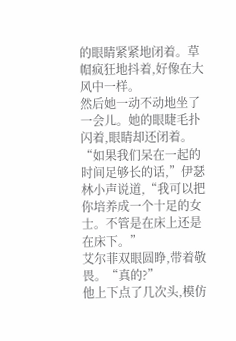的眼睛紧紧地闭着。草帽疯狂地抖着,好像在大风中一样。
然后她一动不动地坐了一会儿。她的眼睫毛扑闪着,眼睛却还闭着。
“如果我们呆在一起的时间足够长的话,”伊瑟林小声说道,“我可以把你培养成一个十足的女士。不管是在床上还是在床下。”
艾尔菲双眼圆睁,带着敬畏。“真的?”
他上下点了几次头,模仿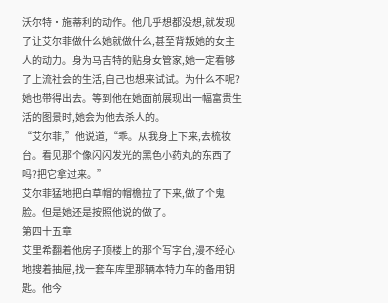沃尔特·施蒂利的动作。他几乎想都没想,就发现了让艾尔菲做什么她就做什么,甚至背叛她的女主人的动力。身为马吉特的贴身女管家,她一定看够了上流社会的生活,自己也想来试试。为什么不呢?她也带得出去。等到他在她面前展现出一幅富贵生活的图景时,她会为他去杀人的。
“艾尔菲,”他说道,“乖。从我身上下来,去梳妆台。看见那个像闪闪发光的黑色小药丸的东西了吗?把它拿过来。”
艾尔菲猛地把白草帽的帽檐拉了下来,做了个鬼脸。但是她还是按照他说的做了。
第四十五章
艾里希翻着他房子顶楼上的那个写字台,漫不经心地搜着抽屉,找一套车库里那辆本特力车的备用钥匙。他今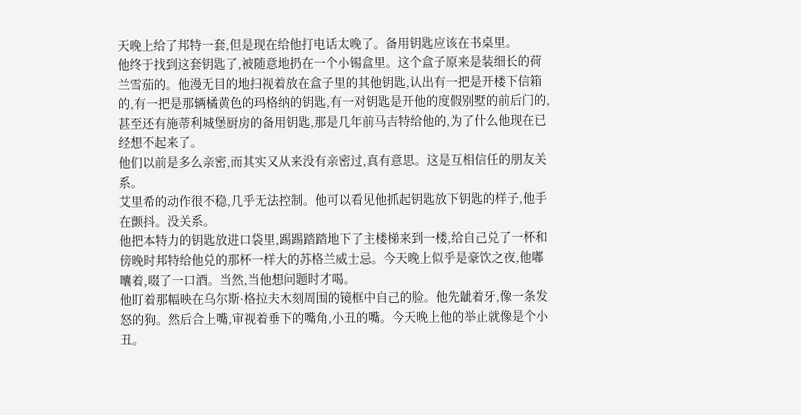天晚上给了邦特一套,但是现在给他打电话太晚了。备用钥匙应该在书桌里。
他终于找到这套钥匙了,被随意地扔在一个小锡盒里。这个盒子原来是装细长的荷兰雪茄的。他漫无目的地扫视着放在盒子里的其他钥匙,认出有一把是开楼下信箱的,有一把是那辆橘黄色的玛格纳的钥匙,有一对钥匙是开他的度假别墅的前后门的,甚至还有施蒂利城堡厨房的备用钥匙,那是几年前马吉特给他的,为了什么他现在已经想不起来了。
他们以前是多么亲密,而其实又从来没有亲密过,真有意思。这是互相信任的朋友关系。
艾里希的动作很不稳,几乎无法控制。他可以看见他抓起钥匙放下钥匙的样子,他手在颤抖。没关系。
他把本特力的钥匙放进口袋里,踢踢踏踏地下了主楼梯来到一楼,给自己兑了一杯和傍晚时邦特给他兑的那杯一样大的苏格兰威士忌。今天晚上似乎是豪饮之夜,他嘟囔着,啜了一口酒。当然,当他想问题时才喝。
他盯着那幅映在乌尔斯·格拉夫木刻周围的镜框中自己的脸。他先龇着牙,像一条发怒的狗。然后合上嘴,审视着垂下的嘴角,小丑的嘴。今天晚上他的举止就像是个小丑。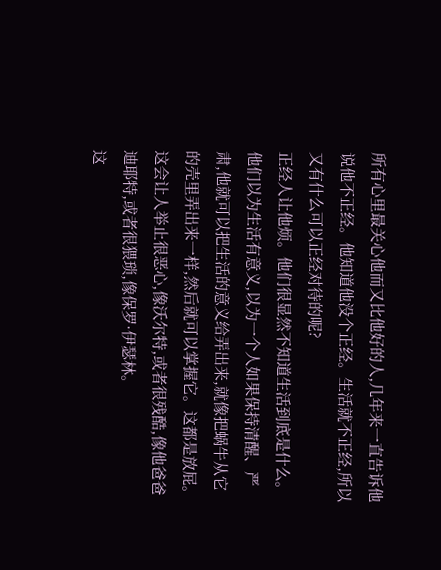所有心里最关心他而又比他好的人,几年来一直告诉他说他不正经。他知道他没个正经。生活就不正经,所以又有什么可以正经对待的呢?
正经人让他烦。他们很显然不知道生活到底是什么。他们以为生活有意义,以为一个人如果保持清醒、严肃,他就可以把生活的意义给弄出来,就像把蜗牛从它的壳里弄出来一样,然后就可以掌握它。这都是放屁。这会让人举止很恶心,像沃尔特,或者很残酷,像他爸爸迪耶特,或者很猥琐,像保罗·伊瑟林。
这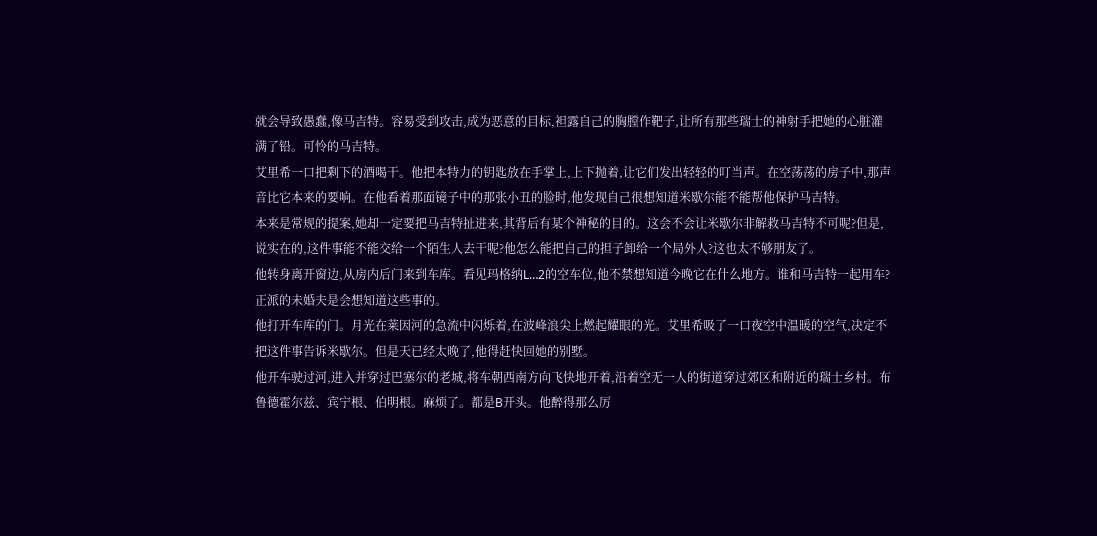就会导致愚蠢,像马吉特。容易受到攻击,成为恶意的目标,袒露自己的胸膛作靶子,让所有那些瑞士的神射手把她的心脏灌满了铅。可怜的马吉特。
艾里希一口把剩下的酒喝干。他把本特力的钥匙放在手掌上,上下抛着,让它们发出轻轻的叮当声。在空荡荡的房子中,那声音比它本来的要响。在他看着那面镜子中的那张小丑的脸时,他发现自己很想知道米歇尔能不能帮他保护马吉特。
本来是常规的提案,她却一定要把马吉特扯进来,其背后有某个神秘的目的。这会不会让米歇尔非解救马吉特不可呢?但是,说实在的,这件事能不能交给一个陌生人去干呢?他怎么能把自己的担子卸给一个局外人?这也太不够朋友了。
他转身离开窗边,从房内后门来到车库。看见玛格纳L…2的空车位,他不禁想知道今晚它在什么地方。谁和马吉特一起用车?正派的未婚夫是会想知道这些事的。
他打开车库的门。月光在莱因河的急流中闪烁着,在波峰浪尖上燃起耀眼的光。艾里希吸了一口夜空中温暖的空气,决定不把这件事告诉米歇尔。但是天已经太晚了,他得赶快回她的别墅。
他开车驶过河,进入并穿过巴塞尔的老城,将车朝西南方向飞快地开着,沿着空无一人的街道穿过郊区和附近的瑞士乡村。布鲁德霍尔兹、宾宁根、伯明根。麻烦了。都是B开头。他醉得那么厉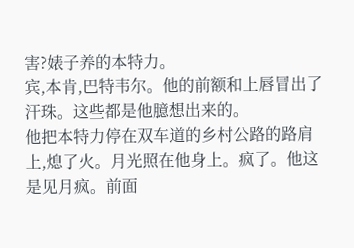害?婊子养的本特力。
宾,本肯,巴特韦尔。他的前额和上唇冒出了汗珠。这些都是他臆想出来的。
他把本特力停在双车道的乡村公路的路肩上,熄了火。月光照在他身上。疯了。他这是见月疯。前面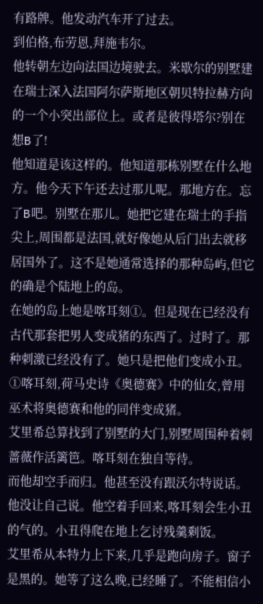有路牌。他发动汽车开了过去。
到伯格,布劳恩,拜施韦尔。
他转朝左边向法国边境驶去。米歇尔的别墅建在瑞士深入法国阿尔萨斯地区朝贝特拉赫方向的一个小突出部位上。或者是彼得塔尔?别在想B了!
他知道是该这样的。他知道那栋别墅在什么地方。他今天下午还去过那儿呢。那地方在。忘了B吧。别墅在那儿。她把它建在瑞士的手指尖上,周围都是法国,就好像她从后门出去就移居国外了。这不是她通常选择的那种岛屿,但它的确是个陆地上的岛。
在她的岛上她是喀耳刻①。但是现在已经没有古代那套把男人变成猪的东西了。过时了。那种刺激已经没有了。她只是把他们变成小丑。
①喀耳刻,荷马史诗《奥德赛》中的仙女,曾用巫术将奥德赛和他的同伴变成猪。
艾里希总算找到了别墅的大门,别墅周围种着刺蔷薇作活篱笆。喀耳刻在独自等待。
而他却空手而归。他甚至没有跟沃尔特说话。他没让自己说。他空着手回来,喀耳刻会生小丑的气的。小丑得爬在地上乞讨残羹剩饭。
艾里希从本特力上下来,几乎是跑向房子。窗子是黑的。她等了这么晚,已经睡了。不能相信小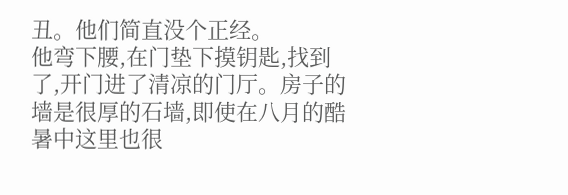丑。他们简直没个正经。
他弯下腰,在门垫下摸钥匙,找到了,开门进了清凉的门厅。房子的墙是很厚的石墙,即使在八月的酷暑中这里也很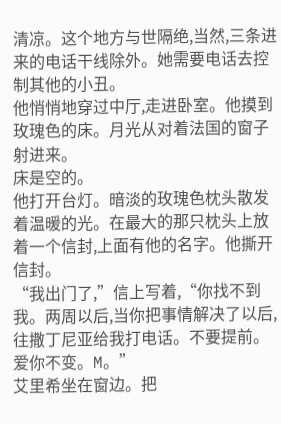清凉。这个地方与世隔绝,当然,三条进来的电话干线除外。她需要电话去控制其他的小丑。
他悄悄地穿过中厅,走进卧室。他摸到玫瑰色的床。月光从对着法国的窗子射进来。
床是空的。
他打开台灯。暗淡的玫瑰色枕头散发着温暖的光。在最大的那只枕头上放着一个信封,上面有他的名字。他撕开信封。
“我出门了,”信上写着,“你找不到我。两周以后,当你把事情解决了以后,往撒丁尼亚给我打电话。不要提前。爱你不变。M。”
艾里希坐在窗边。把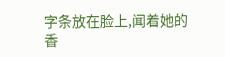字条放在脸上,闻着她的香